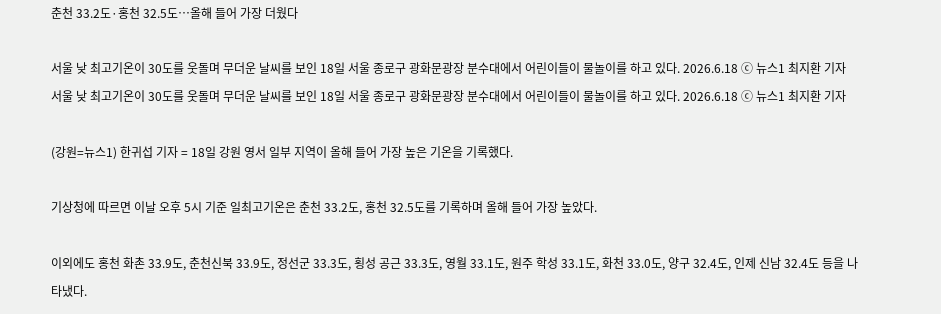춘천 33.2도·홍천 32.5도…올해 들어 가장 더웠다

서울 낮 최고기온이 30도를 웃돌며 무더운 날씨를 보인 18일 서울 종로구 광화문광장 분수대에서 어린이들이 물놀이를 하고 있다. 2026.6.18 ⓒ 뉴스1 최지환 기자
서울 낮 최고기온이 30도를 웃돌며 무더운 날씨를 보인 18일 서울 종로구 광화문광장 분수대에서 어린이들이 물놀이를 하고 있다. 2026.6.18 ⓒ 뉴스1 최지환 기자

(강원=뉴스1) 한귀섭 기자 = 18일 강원 영서 일부 지역이 올해 들어 가장 높은 기온을 기록했다.

기상청에 따르면 이날 오후 5시 기준 일최고기온은 춘천 33.2도, 홍천 32.5도를 기록하며 올해 들어 가장 높았다.

이외에도 홍천 화촌 33.9도, 춘천신북 33.9도, 정선군 33.3도, 횡성 공근 33.3도, 영월 33.1도, 원주 학성 33.1도, 화천 33.0도, 양구 32.4도, 인제 신남 32.4도 등을 나타냈다.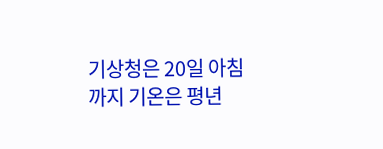기상청은 20일 아침까지 기온은 평년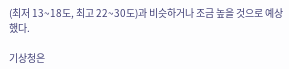(최저 13~18도, 최고 22~30도)과 비슷하거나 조금 높을 것으로 예상했다.

기상청은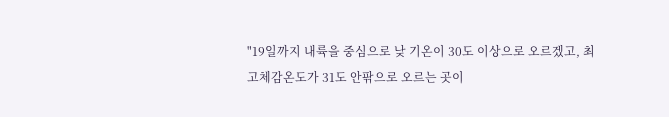"19일까지 내륙을 중심으로 낮 기온이 30도 이상으로 오르겠고, 최고체감온도가 31도 안팎으로 오르는 곳이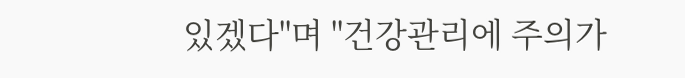있겠다"며 "건강관리에 주의가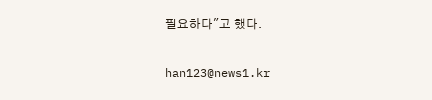필요하다"고 했다.

han123@news1.kr